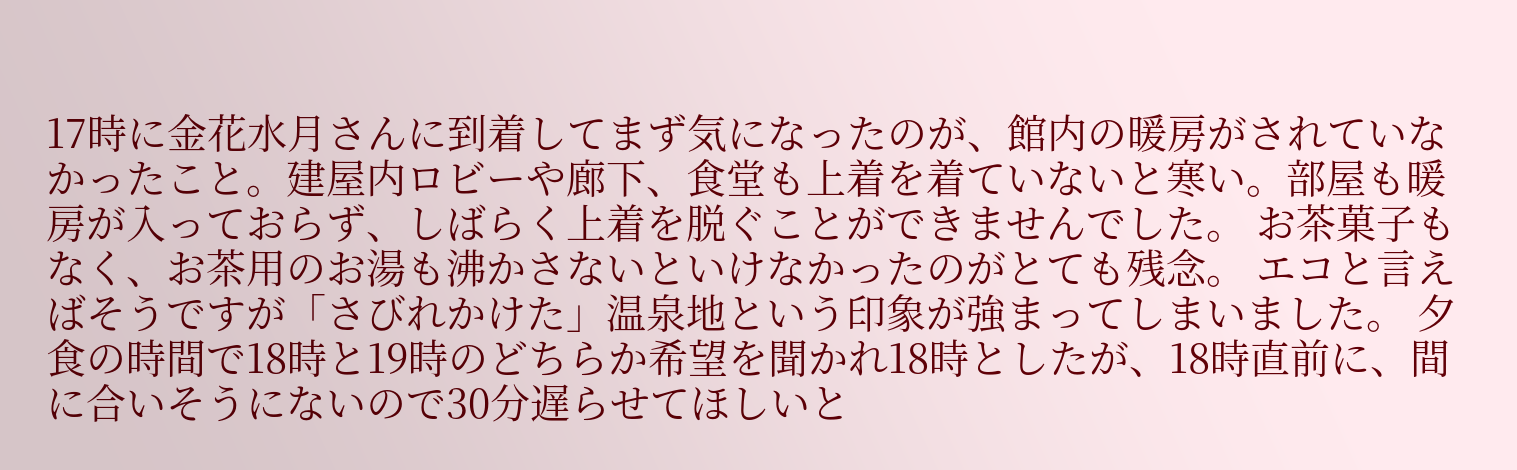17時に金花水月さんに到着してまず気になったのが、館内の暖房がされていなかったこと。建屋内ロビーや廊下、食堂も上着を着ていないと寒い。部屋も暖房が入っておらず、しばらく上着を脱ぐことができませんでした。 お茶菓子もなく、お茶用のお湯も沸かさないといけなかったのがとても残念。 エコと言えばそうですが「さびれかけた」温泉地という印象が強まってしまいました。 夕食の時間で18時と19時のどちらか希望を聞かれ18時としたが、18時直前に、間に合いそうにないので30分遅らせてほしいと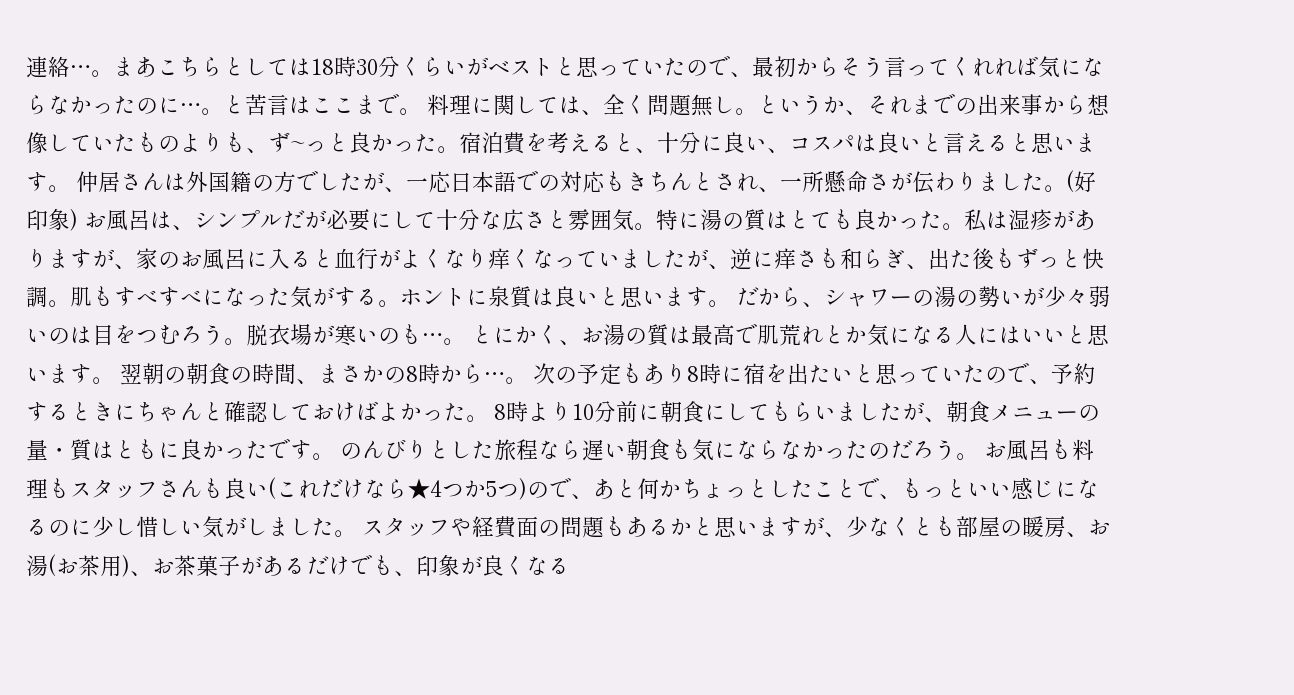連絡…。まあこちらとしては18時30分くらいがベストと思っていたので、最初からそう言ってくれれば気にならなかったのに…。と苦言はここまで。 料理に関しては、全く問題無し。というか、それまでの出来事から想像していたものよりも、ず~っと良かった。宿泊費を考えると、十分に良い、コスパは良いと言えると思います。 仲居さんは外国籍の方でしたが、一応日本語での対応もきちんとされ、一所懸命さが伝わりました。(好印象) お風呂は、シンプルだが必要にして十分な広さと雰囲気。特に湯の質はとても良かった。私は湿疹がありますが、家のお風呂に入ると血行がよくなり痒くなっていましたが、逆に痒さも和らぎ、出た後もずっと快調。肌もすべすべになった気がする。ホントに泉質は良いと思います。 だから、シャワーの湯の勢いが少々弱いのは目をつむろう。脱衣場が寒いのも…。 とにかく、お湯の質は最高で肌荒れとか気になる人にはいいと思います。 翌朝の朝食の時間、まさかの8時から…。 次の予定もあり8時に宿を出たいと思っていたので、予約するときにちゃんと確認しておけばよかった。 8時より10分前に朝食にしてもらいましたが、朝食メニューの量・質はともに良かったです。 のんびりとした旅程なら遅い朝食も気にならなかったのだろう。 お風呂も料理もスタッフさんも良い(これだけなら★4つか5つ)ので、あと何かちょっとしたことで、もっといい感じになるのに少し惜しい気がしました。 スタッフや経費面の問題もあるかと思いますが、少なくとも部屋の暖房、お湯(お茶用)、お茶菓子があるだけでも、印象が良くなる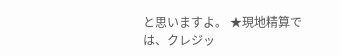と思いますよ。 ★現地精算では、クレジッ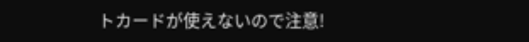トカードが使えないので注意!